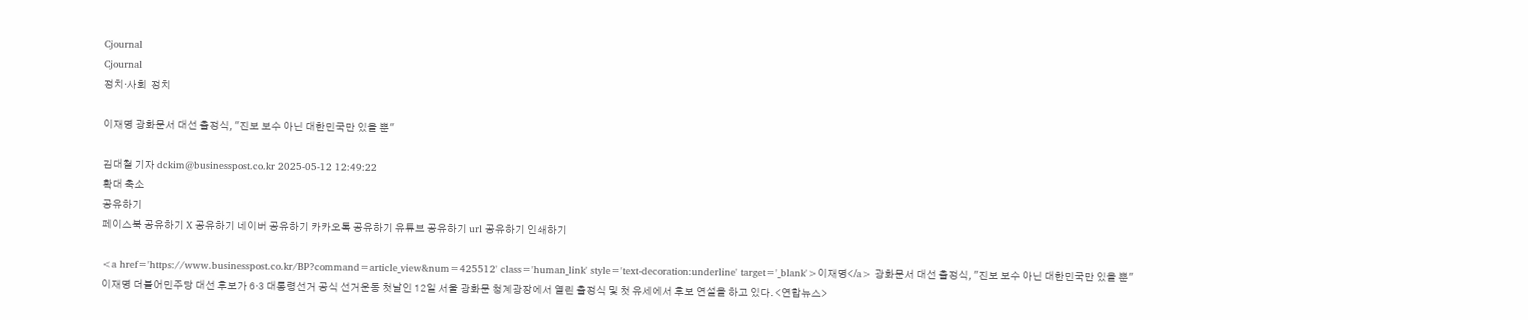Cjournal
Cjournal
정치·사회  정치

이재명 광화문서 대선 출정식, "진보 보수 아닌 대한민국만 있을 뿐"

김대철 기자 dckim@businesspost.co.kr 2025-05-12 12:49:22
확대 축소
공유하기
페이스북 공유하기 X 공유하기 네이버 공유하기 카카오톡 공유하기 유튜브 공유하기 url 공유하기 인쇄하기

<a href='https://www.businesspost.co.kr/BP?command=article_view&num=425512' class='human_link' style='text-decoration:underline' target='_blank'>이재명</a> 광화문서 대선 출정식, "진보 보수 아닌 대한민국만 있을 뿐"
이재명 더불어민주당 대선 후보가 6·3 대통령선거 공식 선거운동 첫날인 12일 서울 광화문 청계광장에서 열린 출정식 및 첫 유세에서 후보 연설을 하고 있다. <연합뉴스>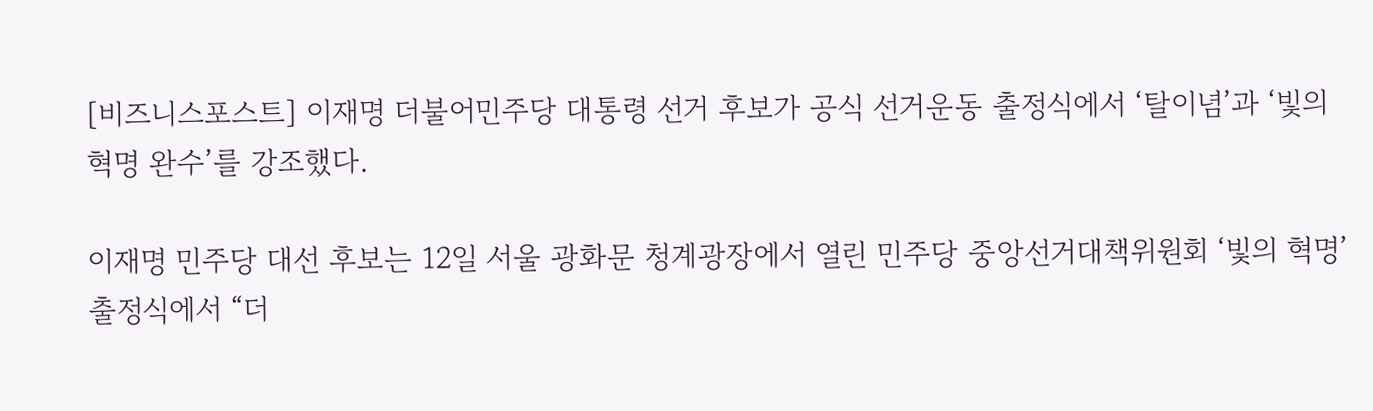[비즈니스포스트] 이재명 더불어민주당 대통령 선거 후보가 공식 선거운동 출정식에서 ‘탈이념’과 ‘빛의 혁명 완수’를 강조했다.

이재명 민주당 대선 후보는 12일 서울 광화문 청계광장에서 열린 민주당 중앙선거대책위원회 ‘빛의 혁명’ 출정식에서 “더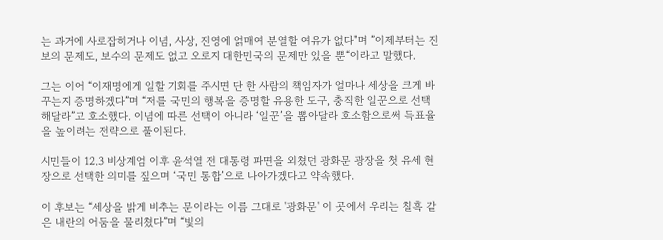는 과거에 사로잡히거나 이념, 사상, 진영에 얽매여 분열할 여유가 없다"며 ”이제부터는 진보의 문제도, 보수의 문제도 없고 오로지 대한민국의 문제만 있을 뿐“이라고 말했다.

그는 이어 “이재명에게 일할 기회를 주시면 단 한 사람의 책임자가 얼마나 세상을 크게 바꾸는지 증명하겠다”며 “저를 국민의 행복을 증명할 유용한 도구, 충직한 일꾼으로 선택해달라”고 호소했다. 이념에 따른 선택이 아니라 ‘일꾼’을 뽑아달라 호소함으로써 득표율을 높이려는 전략으로 풀이된다.

시민들이 12.3 비상계엄 이후 윤석열 전 대통령 파면을 외쳤던 광화문 광장을 첫 유세 현장으로 선택한 의미를 짚으며 ‘국민 통합’으로 나아가겠다고 약속했다.

이 후보는 “세상을 밝게 비추는 문이라는 이름 그대로 '광화문' 이 곳에서 우리는 칠흑 같은 내란의 어둠을 물리쳤다”며 “빛의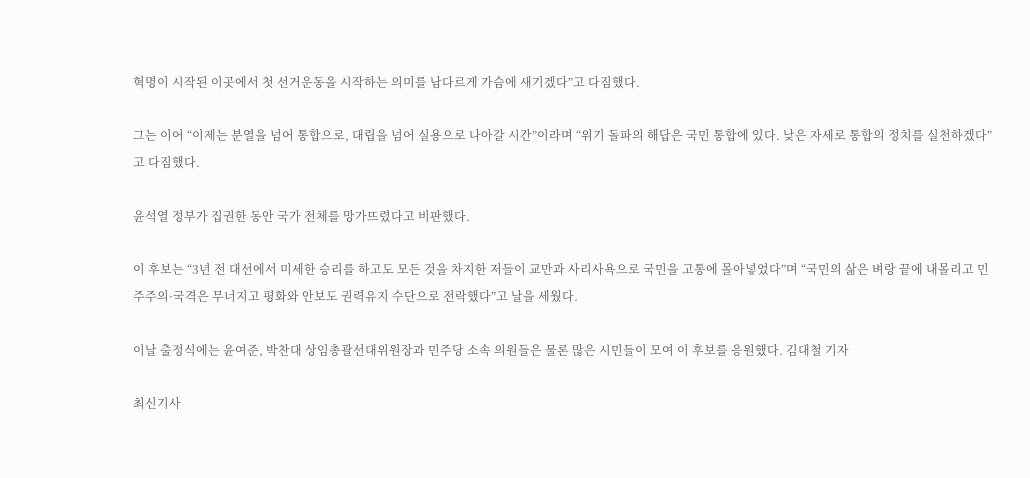혁명이 시작된 이곳에서 첫 선거운동을 시작하는 의미를 남다르게 가슴에 새기겠다”고 다짐했다.

그는 이어 “이제는 분열을 넘어 통합으로, 대립을 넘어 실용으로 나아갈 시간”이라며 “위기 돌파의 해답은 국민 통합에 있다. 낮은 자세로 통합의 정치를 실천하겠다”고 다짐했다.

윤석열 정부가 집권한 동안 국가 전체를 망가뜨렸다고 비판했다.

이 후보는 “3년 전 대선에서 미세한 승리를 하고도 모든 것을 차지한 저들이 교만과 사리사욕으로 국민을 고통에 몰아넣었다”며 “국민의 삶은 벼랑 끝에 내몰리고 민주주의·국격은 무너지고 평화와 안보도 권력유지 수단으로 전락했다”고 날을 세웠다.

이날 출정식에는 윤여준, 박찬대 상임총괄선대위원장과 민주당 소속 의원들은 물론 많은 시민들이 모여 이 후보를 응원했다. 김대철 기자

최신기사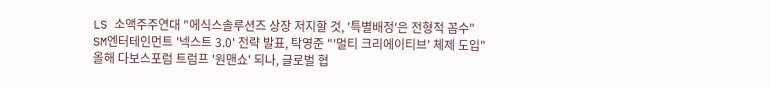LS 소액주주연대 "에식스솔루션즈 상장 저지할 것, '특별배정'은 전형적 꼼수"
SM엔터테인먼트 '넥스트 3.0' 전략 발표, 탁영준 "'멀티 크리에이티브' 체제 도입"
올해 다보스포럼 트럼프 '원맨쇼' 되나, 글로벌 협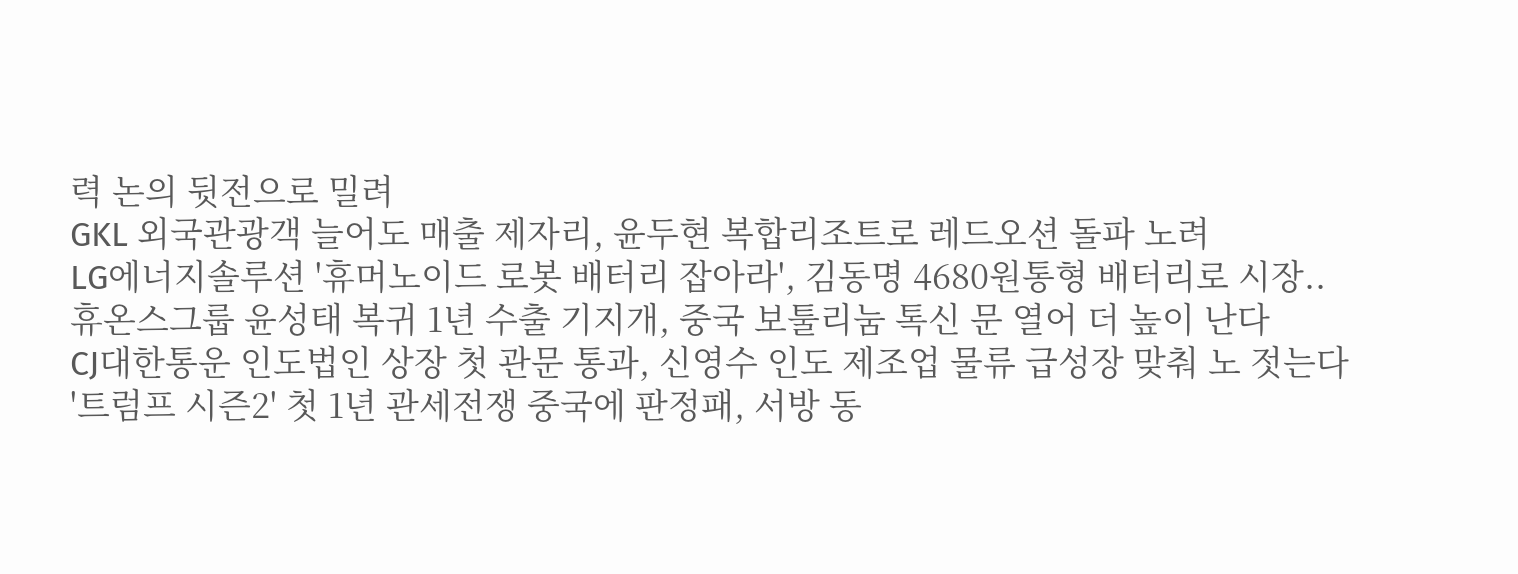력 논의 뒷전으로 밀려
GKL 외국관광객 늘어도 매출 제자리, 윤두현 복합리조트로 레드오션 돌파 노려
LG에너지솔루션 '휴머노이드 로봇 배터리 잡아라', 김동명 4680원통형 배터리로 시장..
휴온스그룹 윤성태 복귀 1년 수출 기지개, 중국 보툴리눔 톡신 문 열어 더 높이 난다
CJ대한통운 인도법인 상장 첫 관문 통과, 신영수 인도 제조업 물류 급성장 맞춰 노 젓는다
'트럼프 시즌2' 첫 1년 관세전쟁 중국에 판정패, 서방 동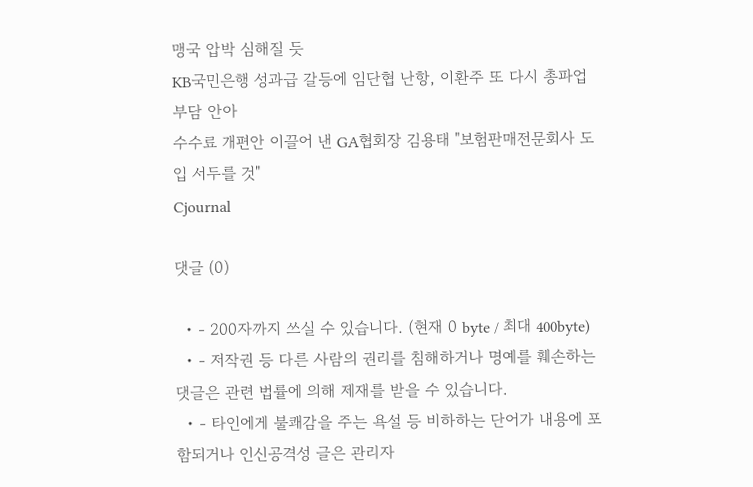맹국 압박 심해질 듯
KB국민은행 성과급 갈등에 임단협 난항, 이환주 또 다시 총파업 부담 안아
수수료 개편안 이끌어 낸 GA협회장 김용태 "보험판매전문회사 도입 서두를 것"
Cjournal

댓글 (0)

  • - 200자까지 쓰실 수 있습니다. (현재 0 byte / 최대 400byte)
  • - 저작권 등 다른 사람의 권리를 침해하거나 명예를 훼손하는 댓글은 관련 법률에 의해 제재를 받을 수 있습니다.
  • - 타인에게 불쾌감을 주는 욕설 등 비하하는 단어가 내용에 포함되거나 인신공격성 글은 관리자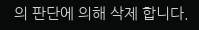의 판단에 의해 삭제 합니다.